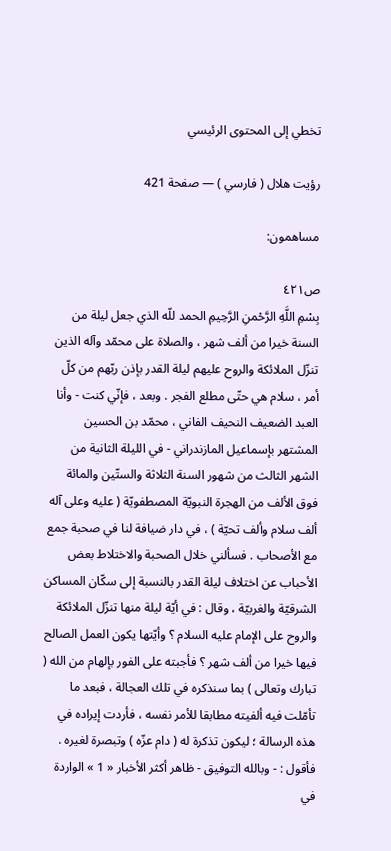تخطي إلى المحتوى الرئيسي

رؤيت هلال ( فارسي ) — صفحة 421

مساهمون:

ص٤٢١
بِسْمِ اللَّهِ الرَّحْمنِ الرَّحِيمِ الحمد للّه الذي جعل ليلة من السنة خيرا من ألف شهر ، والصلاة على محمّد وآله الذين تنزّل الملائكة والروح عليهم ليلة القدر بإذن ربّهم من كلّ أمر ، سلام هي حتّى مطلع الفجر . وبعد ، فإنّي كنت - وأنا العبد الضعيف النحيف الفاني ، محمّد بن الحسين المشتهر بإسماعيل المازندراني - في الليلة الثانية من الشهر الثالث من شهور السنة الثلاثة والستّين والمائة فوق الألف من الهجرة النبويّة المصطفويّة ( عليه وعلى آله ألف سلام وألف تحيّة ) ، في دار ضيافة لنا في صحبة جمع مع الأصحاب . فسألني خلال الصحبة والاختلاط بعض الأحباب عن اختلاف ليلة القدر بالنسبة إلى سكّان المساكن الشرقيّة والغربيّة ، وقال : في أيّة ليلة منها تنزّل الملائكة والروح على الإمام عليه السلام ؟ وأيّتها يكون العمل الصالح فيها خيرا من ألف شهر ؟ فأجبته على الفور بإلهام من الله ( تبارك وتعالى ) بما سنذكره في تلك العجالة ، فبعد ما تأمّلت فيه ألفيته مطابقا للأمر نفسه ، فأردت إيراده في هذه الرسالة ؛ ليكون تذكرة له ( دام عزّه ) وتبصرة لغيره . فأقول : - وبالله التوفيق - ظاهر أكثر الأخبار « 1 » الواردة في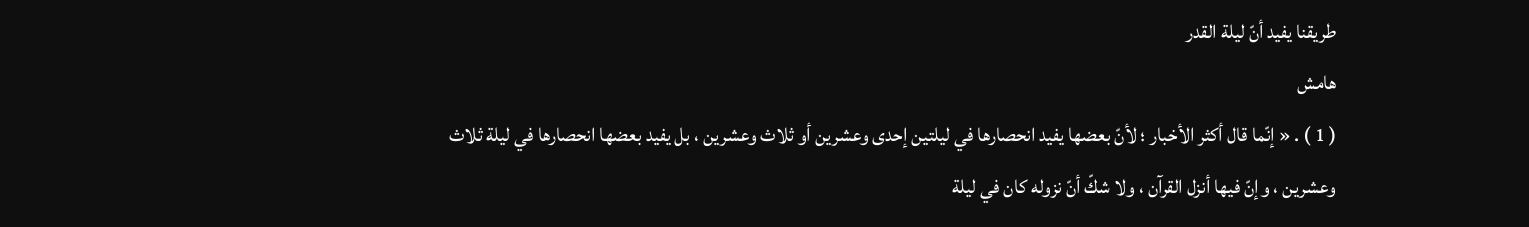طريقنا يفيد أنّ ليلة القدر
هامش
( 1 ) . « إنّما قال أكثر الأخبار ؛ لأنّ بعضها يفيد انحصارها في ليلتين إحدى وعشرين أو ثلاث وعشرين ، بل يفيد بعضها انحصارها في ليلة ثلاث وعشرين ، وإنّ فيها أنزل القرآن ، ولا شكّ أنّ نزوله كان في ليلة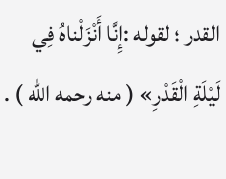القدر ؛ لقوله :إِنَّا أَنْزَلْناهُ فِي لَيْلَةِ الْقَدْرِ» ( منه رحمه اللّه ) .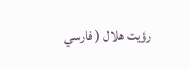رؤيت هلال ( فارسي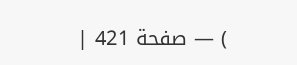) — صفحة 421 |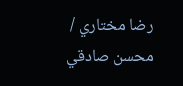رضا مختاري / محسن صادقي